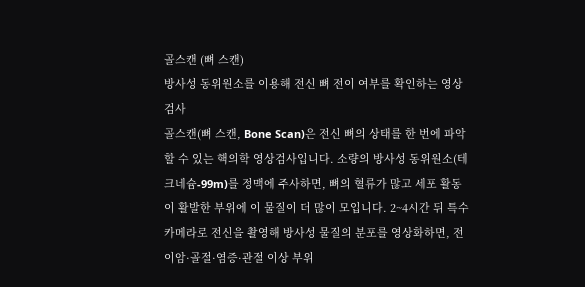골스캔 (뼈 스캔)
방사성 동위원소를 이용해 전신 뼈 전이 여부를 확인하는 영상검사
골스캔(뼈 스캔, Bone Scan)은 전신 뼈의 상태를 한 번에 파악할 수 있는 핵의학 영상검사입니다. 소량의 방사성 동위원소(테크네슘-99m)를 정맥에 주사하면, 뼈의 혈류가 많고 세포 활동이 활발한 부위에 이 물질이 더 많이 모입니다. 2~4시간 뒤 특수 카메라로 전신을 촬영해 방사성 물질의 분포를 영상화하면, 전이암·골절·염증·관절 이상 부위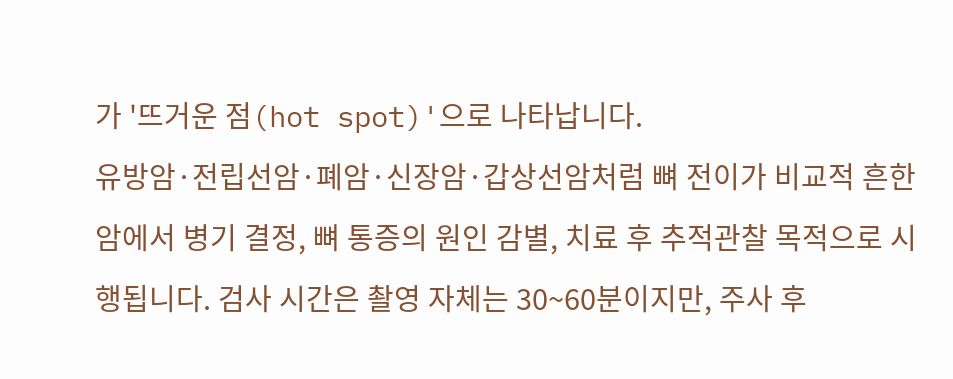가 '뜨거운 점(hot spot)'으로 나타납니다.
유방암·전립선암·폐암·신장암·갑상선암처럼 뼈 전이가 비교적 흔한 암에서 병기 결정, 뼈 통증의 원인 감별, 치료 후 추적관찰 목적으로 시행됩니다. 검사 시간은 촬영 자체는 30~60분이지만, 주사 후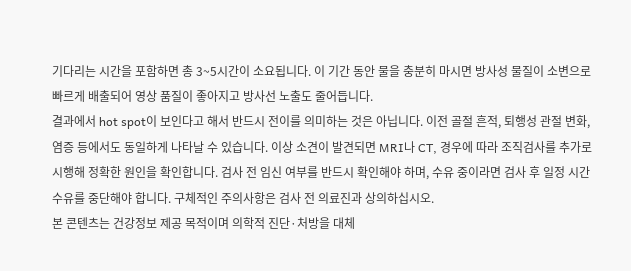기다리는 시간을 포함하면 총 3~5시간이 소요됩니다. 이 기간 동안 물을 충분히 마시면 방사성 물질이 소변으로 빠르게 배출되어 영상 품질이 좋아지고 방사선 노출도 줄어듭니다.
결과에서 hot spot이 보인다고 해서 반드시 전이를 의미하는 것은 아닙니다. 이전 골절 흔적, 퇴행성 관절 변화, 염증 등에서도 동일하게 나타날 수 있습니다. 이상 소견이 발견되면 MRI나 CT, 경우에 따라 조직검사를 추가로 시행해 정확한 원인을 확인합니다. 검사 전 임신 여부를 반드시 확인해야 하며, 수유 중이라면 검사 후 일정 시간 수유를 중단해야 합니다. 구체적인 주의사항은 검사 전 의료진과 상의하십시오.
본 콘텐츠는 건강정보 제공 목적이며 의학적 진단·처방을 대체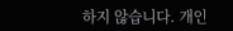하지 않습니다. 개인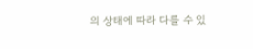의 상태에 따라 다를 수 있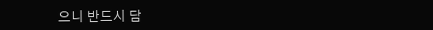으니 반드시 담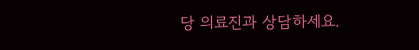당 의료진과 상담하세요.